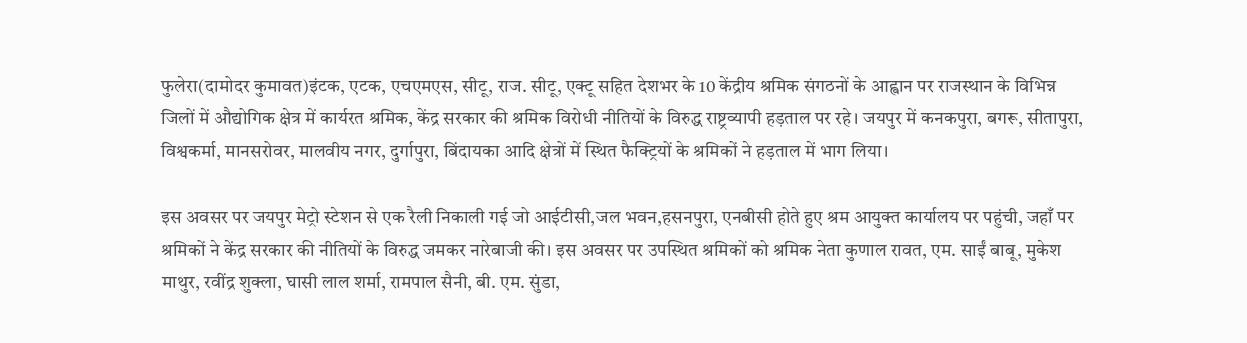फुलेरा(दामोदर कुमावत)इंटक, एटक, एचएमएस, सीटू, राज. सीटू, एक्टू सहित देशभर के 10 केंद्रीय श्रमिक संगठनों के आह्वान पर राजस्थान के विभिन्न जिलों में औद्योगिक क्षेत्र में कार्यरत श्रमिक, केंद्र सरकार की श्रमिक विरोधी नीतियों के विरुद्ध राष्ट्रव्यापी हड़ताल पर रहे। जयपुर में कनकपुरा, बगरू, सीतापुरा, विश्वकर्मा, मानसरोवर, मालवीय नगर, दुर्गापुरा, बिंदायका आदि क्षेत्रों में स्थित फैक्ट्रियों के श्रमिकों ने हड़ताल में भाग लिया।

इस अवसर पर जयपुर मेट्रो स्टेशन से एक रैली निकाली गई जो आईटीसी,जल भवन,हसनपुरा, एनबीसी होते हुए श्रम आयुक्त कार्यालय पर पहुंची, जहाँ पर श्रमिकों ने केंद्र सरकार की नीतियों के विरुद्ध जमकर नारेबाजी की। इस अवसर पर उपस्थित श्रमिकों को श्रमिक नेता कुणाल रावत, एम. साईं बाबू, मुकेश माथुर, रवींद्र शुक्ला, घासी लाल शर्मा, रामपाल सैनी, बी. एम. सुंडा,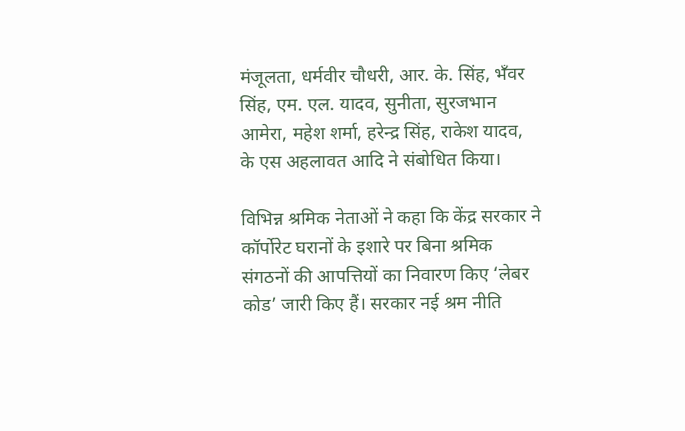मंजूलता, धर्मवीर चौधरी, आर. के. सिंह, भँवर सिंह, एम. एल. यादव, सुनीता, सुरजभान आमेरा, महेश शर्मा, हरेन्द्र सिंह, राकेश यादव, के एस अहलावत आदि ने संबोधित किया।

विभिन्न श्रमिक नेताओं ने कहा कि केंद्र सरकार ने कॉर्पोरेट घरानों के इशारे पर बिना श्रमिक संगठनों की आपत्तियों का निवारण किए ‘लेबर कोड’ जारी किए हैं। सरकार नई श्रम नीति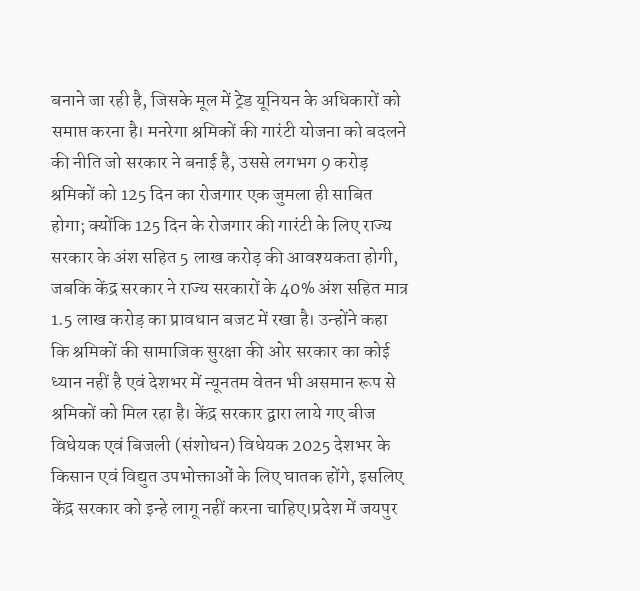बनाने जा रही है, जिसके मूल में ट्रेड यूनियन के अधिकारों को समाप्त करना है। मनरेगा श्रमिकों की गारंटी योजना को बदलने की नीति जो सरकार ने बनाई है, उससे लगभग 9 करोड़ श्रमिकों को 125 दिन का रोजगार एक जुमला ही साबित होगा; क्योंकि 125 दिन के रोजगार की गारंटी के लिए राज्य सरकार के अंश सहित 5 लाख करोड़ की आवश्यकता होगी, जबकि केंद्र सरकार ने राज्य सरकारों के 40% अंश सहित मात्र 1.5 लाख करोड़ का प्रावधान बजट में रखा है। उन्होंने कहा कि श्रमिकों की सामाजिक सुरक्षा की ओर सरकार का कोई ध्यान नहीं है एवं देशभर में न्यूनतम वेतन भी असमान रूप से श्रमिकों को मिल रहा है। केंद्र सरकार द्वारा लाये गए बीज विधेयक एवं बिजली (संशोधन) विधेयक 2025 देशभर के किसान एवं विद्युत उपभोक्ताओं के लिए घातक होंगे, इसलिए केंद्र सरकार को इन्हे लागू नहीं करना चाहिए।प्रदेश में जयपुर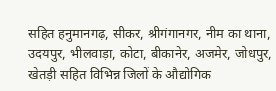सहित हनुमानगढ़, सीकर, श्रीगंगानगर, नीम का थाना, उदयपुर, भीलवाड़ा, कोटा, बीकानेर, अजमेर, जोधपुर, खेतड़ी सहित विभिन्न जिलों के औद्योगिक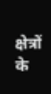क्षेत्रों के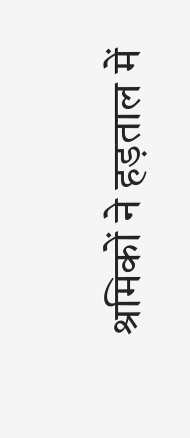श्रमिकों ने हड़ताल में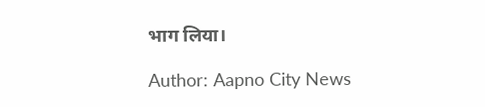भाग लिया।

Author: Aapno City News